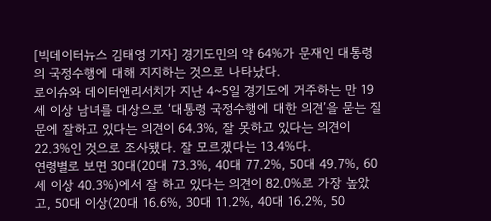[빅데이터뉴스 김태영 기자] 경기도민의 약 64%가 문재인 대통령의 국정수행에 대해 지지하는 것으로 나타났다.
로이슈와 데이터앤리서치가 지난 4~5일 경기도에 거주하는 만 19세 이상 남녀를 대상으로 ‘대통령 국정수행에 대한 의견’을 묻는 질문에 잘하고 있다는 의견이 64.3%, 잘 못하고 있다는 의견이 22.3%인 것으로 조사됐다. 잘 모르겠다는 13.4%다.
연령별로 보면 30대(20대 73.3%, 40대 77.2%, 50대 49.7%, 60세 이상 40.3%)에서 잘 하고 있다는 의견이 82.0%로 가장 높았고, 50대 이상(20대 16.6%, 30대 11.2%, 40대 16.2%, 50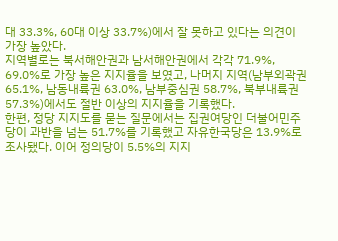대 33.3%, 60대 이상 33.7%)에서 잘 못하고 있다는 의견이 가장 높았다.
지역별로는 북서해안권과 남서해안권에서 각각 71.9%, 69.0%로 가장 높은 지지율을 보였고, 나머지 지역(남부외곽권 65.1%, 남동내륙권 63.0%, 남부중심권 58.7%, 북부내륙권 57.3%)에서도 절반 이상의 지지율을 기록했다.
한편, 정당 지지도를 묻는 질문에서는 집권여당인 더불어민주당이 과반을 넘는 51.7%를 기록했고 자유한국당은 13.9%로 조사됐다. 이어 정의당이 5.5%의 지지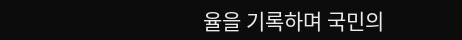율을 기록하며 국민의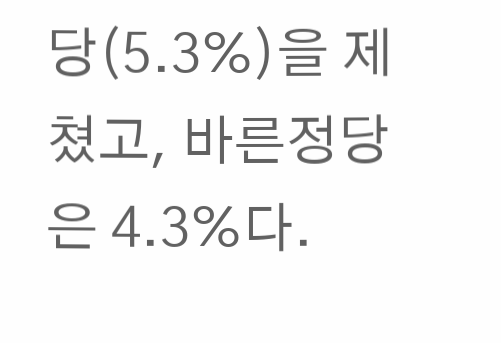당(5.3%)을 제쳤고, 바른정당은 4.3%다.